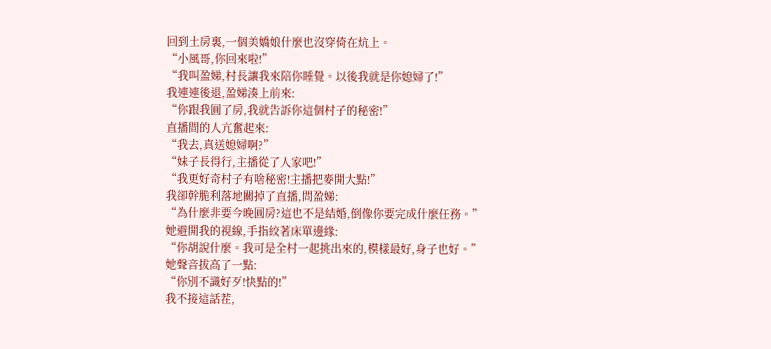回到土房裏,一個美嬌娘什麼也沒穿倚在炕上。
“小風哥,你回來啦!”
“我叫盈娣,村長讓我來陪你睡覺。以後我就是你媳婦了!”
我連連後退,盈娣湊上前來:
“你跟我圓了房,我就告訴你這個村子的秘密!”
直播間的人亢奮起來:
“我去,真送媳婦啊?”
“妹子長得行,主播從了人家吧!”
“我更好奇村子有啥秘密!主播把麥開大點!”
我卻幹脆利落地關掉了直播,問盈娣:
“為什麼非要今晚圓房?這也不是結婚,倒像你要完成什麼任務。”
她避開我的視線,手指絞著床單邊緣:
“你胡說什麼。我可是全村一起挑出來的,模樣最好,身子也好。”
她聲音拔高了一點:
“你別不識好歹!快點的!”
我不接這話茬,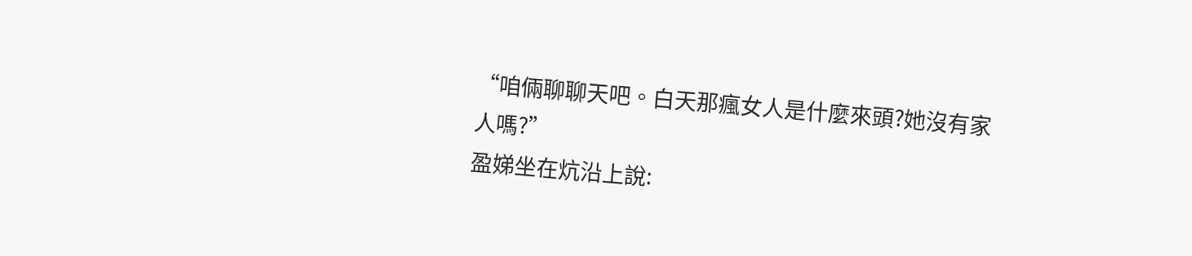“咱倆聊聊天吧。白天那瘋女人是什麼來頭?她沒有家人嗎?”
盈娣坐在炕沿上說: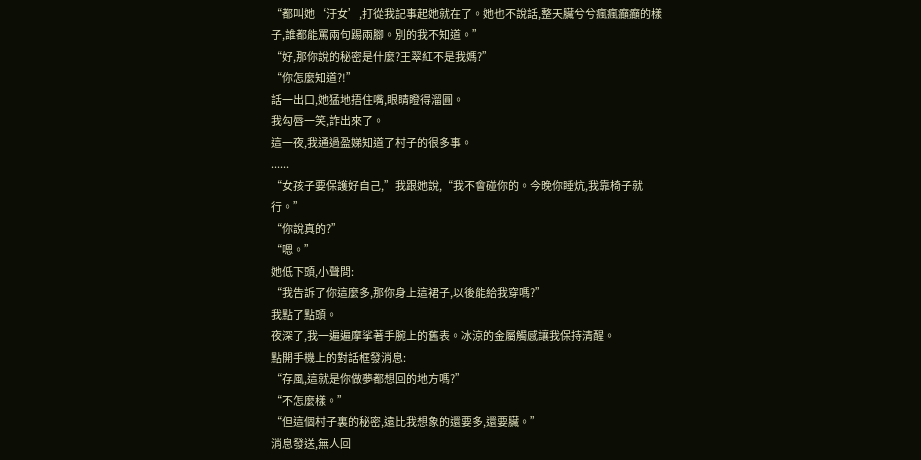“都叫她‘汙女’,打從我記事起她就在了。她也不說話,整天臟兮兮瘋瘋癲癲的樣子,誰都能罵兩句踢兩腳。別的我不知道。”
“好,那你說的秘密是什麼?王翠紅不是我媽?”
“你怎麼知道?!”
話一出口,她猛地捂住嘴,眼睛瞪得溜圓。
我勾唇一笑,詐出來了。
這一夜,我通過盈娣知道了村子的很多事。
......
“女孩子要保護好自己,”我跟她說,“我不會碰你的。今晚你睡炕,我靠椅子就行。”
“你說真的?”
“嗯。”
她低下頭,小聲問:
“我告訴了你這麼多,那你身上這裙子,以後能給我穿嗎?”
我點了點頭。
夜深了,我一遍遍摩挲著手腕上的舊表。冰涼的金屬觸感讓我保持清醒。
點開手機上的對話框發消息:
“存風,這就是你做夢都想回的地方嗎?”
“不怎麼樣。”
“但這個村子裏的秘密,遠比我想象的還要多,還要臟。”
消息發送,無人回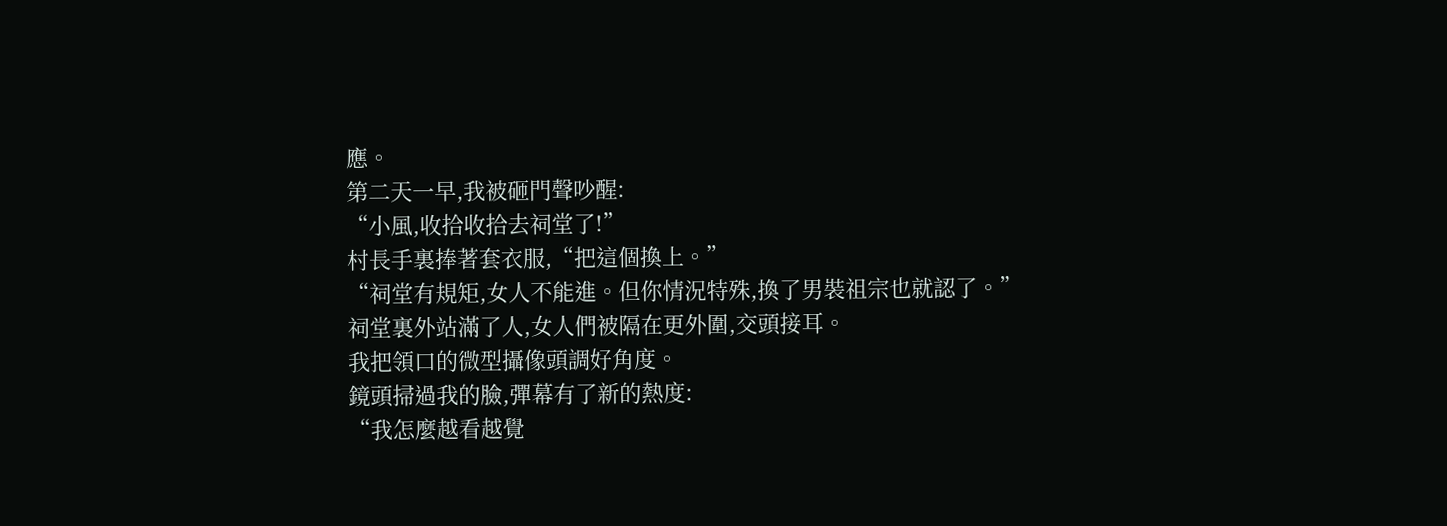應。
第二天一早,我被砸門聲吵醒:
“小風,收拾收拾去祠堂了!”
村長手裏捧著套衣服,“把這個換上。”
“祠堂有規矩,女人不能進。但你情況特殊,換了男裝祖宗也就認了。”
祠堂裏外站滿了人,女人們被隔在更外圍,交頭接耳。
我把領口的微型攝像頭調好角度。
鏡頭掃過我的臉,彈幕有了新的熱度:
“我怎麼越看越覺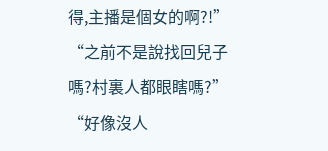得,主播是個女的啊?!”
“之前不是說找回兒子嗎?村裏人都眼瞎嗎?”
“好像沒人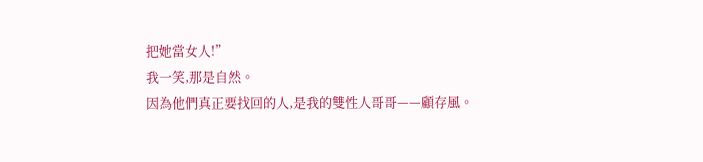把她當女人!”
我一笑,那是自然。
因為他們真正要找回的人,是我的雙性人哥哥——顧存風。